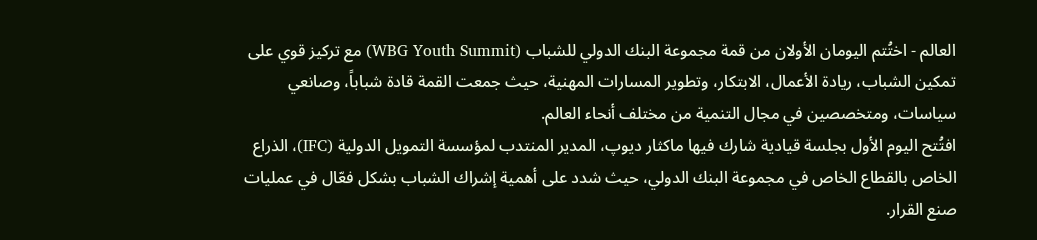العالم - اختُتم اليومان الأولان من قمة مجموعة البنك الدولي للشباب (WBG Youth Summit) مع تركيز قوي على تمكين الشباب، ريادة الأعمال، الابتكار، وتطوير المسارات المهنية، حيث جمعت القمة قادة شباباً، وصانعي سياسات، ومتخصصين في مجال التنمية من مختلف أنحاء العالم.
افتُتح اليوم الأول بجلسة قيادية شارك فيها ماكثار ديوپ، المدير المنتدب لمؤسسة التمويل الدولية (IFC)، الذراع الخاص بالقطاع الخاص في مجموعة البنك الدولي، حيث شدد على أهمية إشراك الشباب بشكل فعّال في عمليات صنع القرار.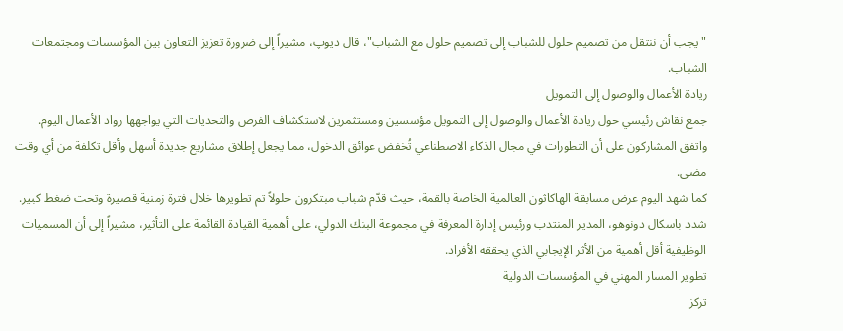"يجب أن ننتقل من تصميم حلول للشباب إلى تصميم حلول مع الشباب"، قال ديوپ، مشيراً إلى ضرورة تعزيز التعاون بين المؤسسات ومجتمعات الشباب.
ريادة الأعمال والوصول إلى التمويل
جمع نقاش رئيسي حول ريادة الأعمال والوصول إلى التمويل مؤسسين ومستثمرين لاستكشاف الفرص والتحديات التي يواجهها رواد الأعمال اليوم.
واتفق المشاركون على أن التطورات في مجال الذكاء الاصطناعي تُخفض عوائق الدخول، مما يجعل إطلاق مشاريع جديدة أسهل وأقل تكلفة من أي وقت مضى.
كما شهد اليوم عرض مسابقة الهاكاثون العالمية الخاصة بالقمة، حيث قدّم شباب مبتكرون حلولاً تم تطويرها خلال فترة زمنية قصيرة وتحت ضغط كبير.
شدد باسكال دونوهو، المدير المنتدب ورئيس إدارة المعرفة في مجموعة البنك الدولي، على أهمية القيادة القائمة على التأثير، مشيراً إلى أن المسميات الوظيفية أقل أهمية من الأثر الإيجابي الذي يحققه الأفراد.
تطوير المسار المهني في المؤسسات الدولية
تركز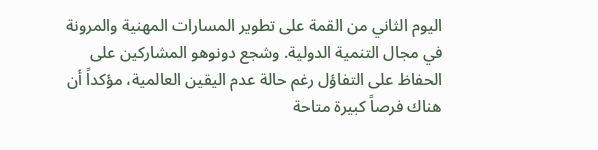اليوم الثاني من القمة على تطوير المسارات المهنية والمرونة في مجال التنمية الدولية. وشجع دونوهو المشاركين على الحفاظ على التفاؤل رغم حالة عدم اليقين العالمية، مؤكداً أن هناك فرصاً كبيرة متاحة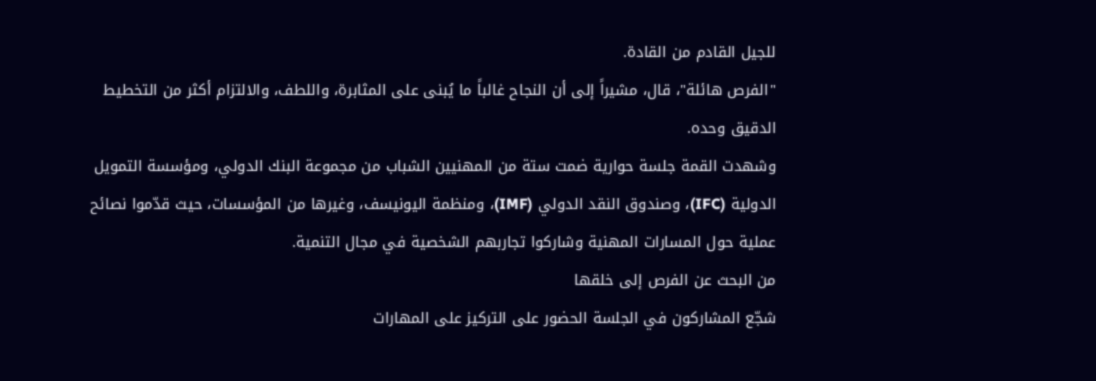للجيل القادم من القادة.
"الفرص هائلة"، قال، مشيراً إلى أن النجاح غالباً ما يُبنى على المثابرة، واللطف، والالتزام أكثر من التخطيط الدقيق وحده.
وشهدت القمة جلسة حوارية ضمت ستة من المهنيين الشباب من مجموعة البنك الدولي، ومؤسسة التمويل الدولية (IFC)، وصندوق النقد الدولي (IMF)، ومنظمة اليونيسف، وغيرها من المؤسسات، حيث قدّموا نصائح عملية حول المسارات المهنية وشاركوا تجاربهم الشخصية في مجال التنمية.
من البحث عن الفرص إلى خلقها
شجّع المشاركون في الجلسة الحضور على التركيز على المهارات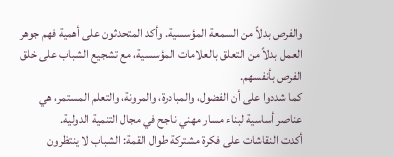والفرص بدلاً من السمعة المؤسسية. وأكد المتحدثون على أهمية فهم جوهر العمل بدلاً من التعلق بالعلامات المؤسسية، مع تشجيع الشباب على خلق الفرص بأنفسهم.
كما شددوا على أن الفضول، والمبادرة، والمرونة، والتعلم المستمر، هي عناصر أساسية لبناء مسار مهني ناجح في مجال التنمية الدولية.
أكدت النقاشات على فكرة مشتركة طوال القمة: الشباب لا ينتظرون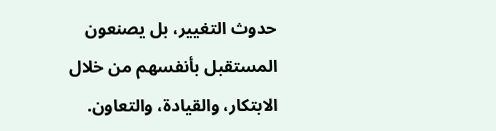حدوث التغيير، بل يصنعون المستقبل بأنفسهم من خلال الابتكار، والقيادة، والتعاون.